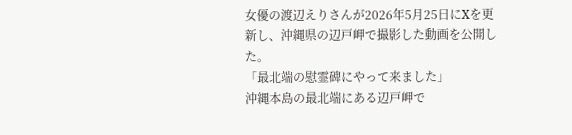女優の渡辺えりさんが2026年5月25日にXを更新し、沖縄県の辺戸岬で撮影した動画を公開した。
「最北端の慰霊碑にやって来ました」
沖縄本島の最北端にある辺戸岬で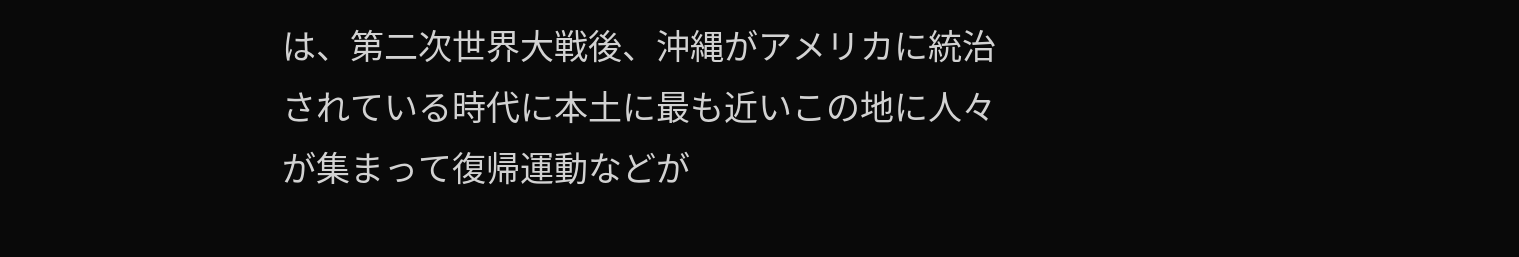は、第二次世界大戦後、沖縄がアメリカに統治されている時代に本土に最も近いこの地に人々が集まって復帰運動などが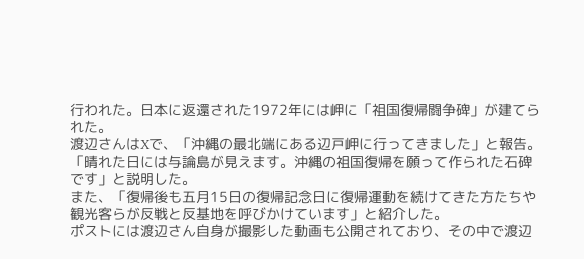行われた。日本に返還された1972年には岬に「祖国復帰闘争碑」が建てられた。
渡辺さんはXで、「沖縄の最北端にある辺戸岬に行ってきました」と報告。「晴れた日には与論島が見えます。沖縄の祖国復帰を願って作られた石碑です」と説明した。
また、「復帰後も五月15日の復帰記念日に復帰運動を続けてきた方たちや観光客らが反戦と反基地を呼びかけています」と紹介した。
ポストには渡辺さん自身が撮影した動画も公開されており、その中で渡辺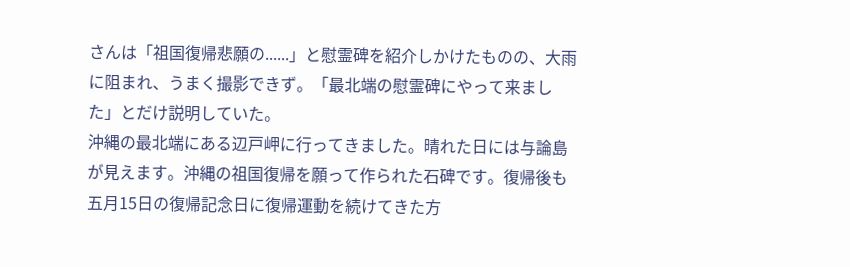さんは「祖国復帰悲願の......」と慰霊碑を紹介しかけたものの、大雨に阻まれ、うまく撮影できず。「最北端の慰霊碑にやって来ました」とだけ説明していた。
沖縄の最北端にある辺戸岬に行ってきました。晴れた日には与論島が見えます。沖縄の祖国復帰を願って作られた石碑です。復帰後も五月15日の復帰記念日に復帰運動を続けてきた方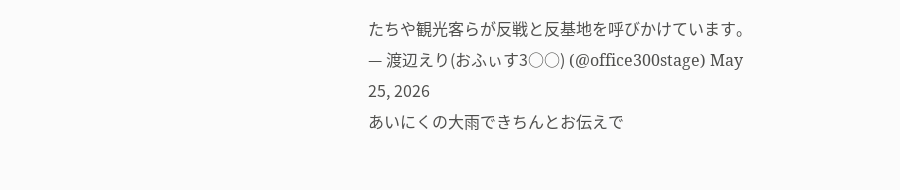たちや観光客らが反戦と反基地を呼びかけています。
— 渡辺えり(おふぃす3○○) (@office300stage) May 25, 2026
あいにくの大雨できちんとお伝えで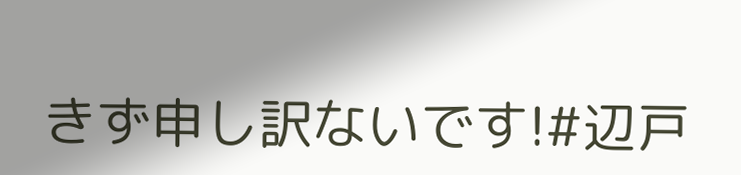きず申し訳ないです!#辺戸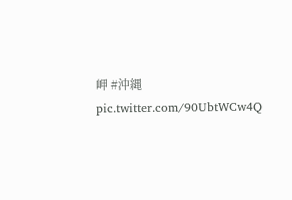岬 #沖縄 pic.twitter.com/90UbtWCw4Q